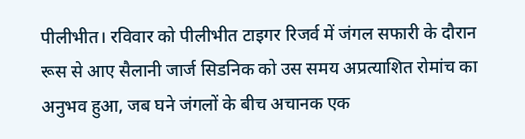पीलीभीत। रविवार को पीलीभीत टाइगर रिजर्व में जंगल सफारी के दौरान रूस से आए सैलानी जार्ज सिडनिक को उस समय अप्रत्याशित रोमांच का अनुभव हुआ, जब घने जंगलों के बीच अचानक एक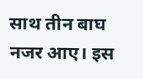साथ तीन बाघ नजर आए। इस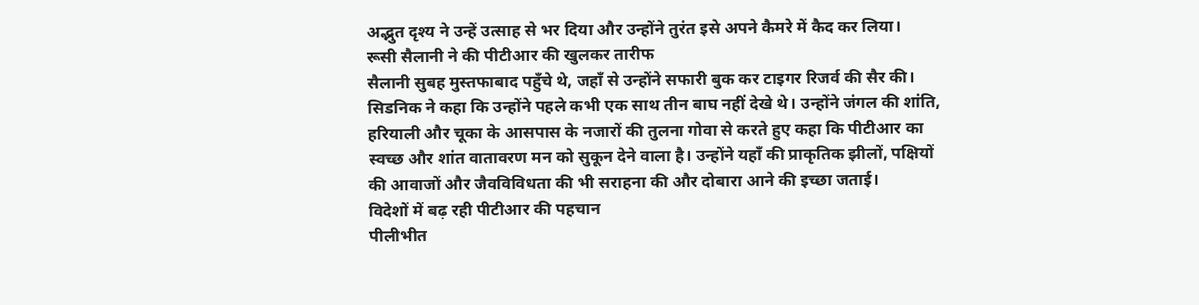अद्भुत दृश्य ने उन्हें उत्साह से भर दिया और उन्होंने तुरंत इसे अपने कैमरे में कैद कर लिया।
रूसी सैलानी ने की पीटीआर की खुलकर तारीफ
सैलानी सुबह मुस्तफाबाद पहुँचे थे, जहाँ से उन्होंने सफारी बुक कर टाइगर रिजर्व की सैर की। सिडनिक ने कहा कि उन्होंने पहले कभी एक साथ तीन बाघ नहीं देखे थे। उन्होंने जंगल की शांति, हरियाली और चूका के आसपास के नजारों की तुलना गोवा से करते हुए कहा कि पीटीआर का स्वच्छ और शांत वातावरण मन को सुकून देने वाला है। उन्होंने यहाँ की प्राकृतिक झीलों, पक्षियों की आवाजों और जैवविविधता की भी सराहना की और दोबारा आने की इच्छा जताई।
विदेशों में बढ़ रही पीटीआर की पहचान
पीलीभीत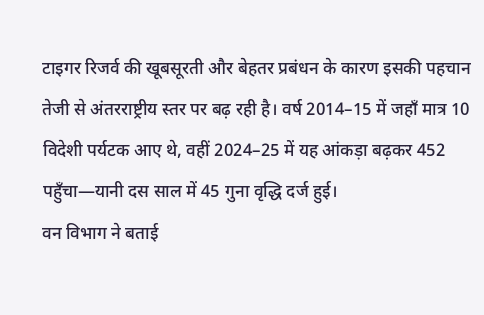टाइगर रिजर्व की खूबसूरती और बेहतर प्रबंधन के कारण इसकी पहचान तेजी से अंतरराष्ट्रीय स्तर पर बढ़ रही है। वर्ष 2014–15 में जहाँ मात्र 10 विदेशी पर्यटक आए थे, वहीं 2024–25 में यह आंकड़ा बढ़कर 452 पहुँचा—यानी दस साल में 45 गुना वृद्धि दर्ज हुई।
वन विभाग ने बताई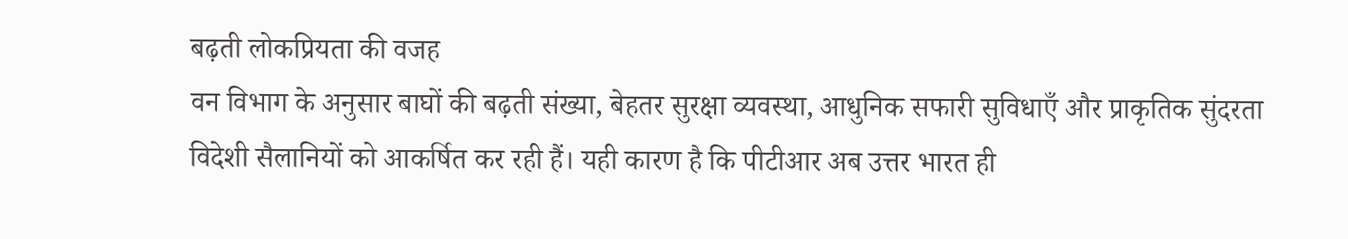बढ़ती लोकप्रियता की वजह
वन विभाग के अनुसार बाघों की बढ़ती संख्या, बेहतर सुरक्षा व्यवस्था, आधुनिक सफारी सुविधाएँ और प्राकृतिक सुंदरता विदेशी सैलानियों को आकर्षित कर रही हैं। यही कारण है कि पीटीआर अब उत्तर भारत ही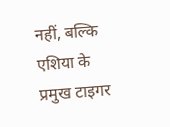नहीं, बल्कि एशिया के प्रमुख टाइगर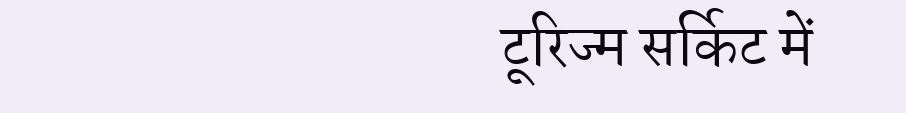टूरिज्म सर्किट में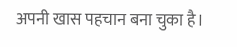अपनी खास पहचान बना चुका है।